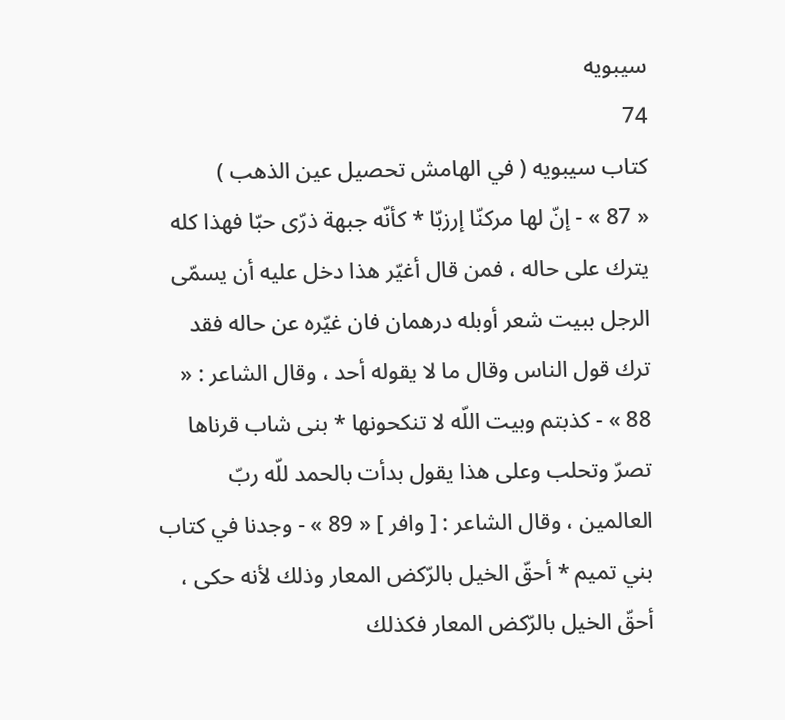سيبويه
74
كتاب سيبويه ( في الهامش تحصيل عين الذهب )
« 87 » - إنّ لها مركنّا إرزبّا * كأنّه جبهة ذرّى حبّا فهذا كله يترك على حاله ، فمن قال أغيّر هذا دخل عليه أن يسمّى الرجل ببيت شعر أوبله درهمان فان غيّره عن حاله فقد ترك قول الناس وقال ما لا يقوله أحد ، وقال الشاعر : « 88 » - كذبتم وبيت اللّه لا تنكحونها * بنى شاب قرناها تصرّ وتحلب وعلى هذا يقول بدأت بالحمد للّه ربّ العالمين ، وقال الشاعر : [ وافر ] « 89 » - وجدنا في كتاب بني تميم * أحقّ الخيل بالرّكض المعار وذلك لأنه حكى ، أحقّ الخيل بالرّكض المعار فكذلك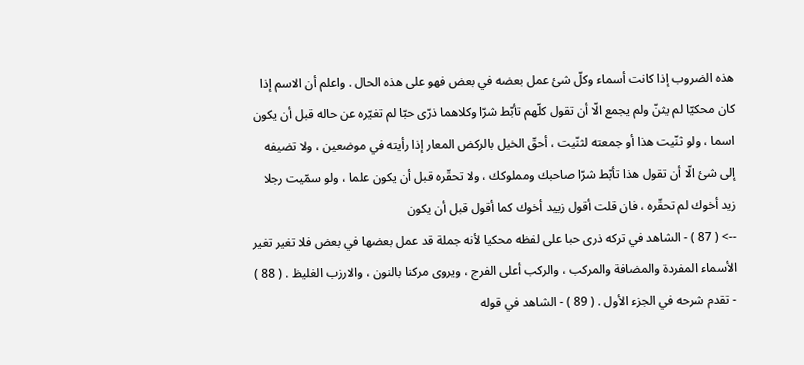هذه الضروب إذا كانت أسماء وكلّ شئ عمل بعضه في بعض فهو على هذه الحال . واعلم أن الاسم إذا كان محكيّا لم يثنّ ولم يجمع الّا أن تقول كلّهم تأبّط شرّا وكلاهما ذرّى حبّا لم تغيّره عن حاله قبل أن يكون اسما ، ولو ثنّيت هذا أو جمعته لثنّيت ، أحقّ الخيل بالركض المعار إذا رأيته في موضعين ، ولا تضيفه إلى شئ الّا أن تقول هذا تأبّط شرّا صاحبك ومملوكك ، ولا تحقّره قبل أن يكون علما ، ولو سمّيت رجلا زيد أخوك لم تحقّره ، فان قلت أقول زييد أخوك كما أقول قبل أن يكون
--> ( 87 ) - الشاهد في تركه ذرى حبا على لفظه محكيا لأنه جملة قد عمل بعضها في بعض فلا تغير تغير الأسماء المفردة والمضافة والمركب ، والركب أعلى الفرج ، ويروى مركنا بالنون ، والارزب الغليظ . ( 88 ) - تقدم شرحه في الجزء الأول . ( 89 ) - الشاهد في قوله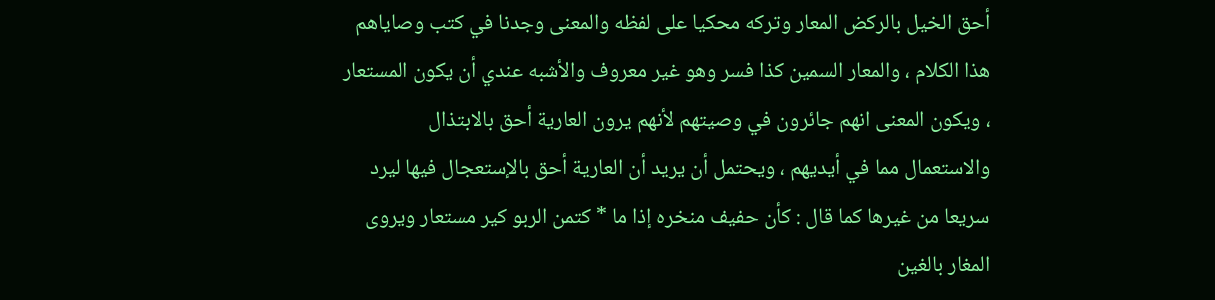أحق الخيل بالركض المعار وتركه محكيا على لفظه والمعنى وجدنا في كتب وصاياهم هذا الكلام ، والمعار السمين كذا فسر وهو غير معروف والأشبه عندي أن يكون المستعار ، ويكون المعنى انهم جائرون في وصيتهم لأنهم يرون العارية أحق بالابتذال والاستعمال مما في أيديهم ، ويحتمل أن يريد أن العارية أحق بالإستعجال فيها ليرد سريعا من غيرها كما قال : كأن حفيف منخره إذا ما * كتمن الربو كير مستعار ويروى المغار بالغين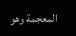المعجمة وهو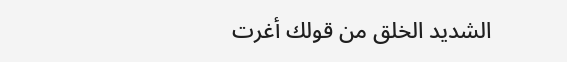الشديد الخلق من قولك أغرت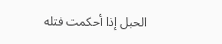الحبل إذا أحكمت فتله